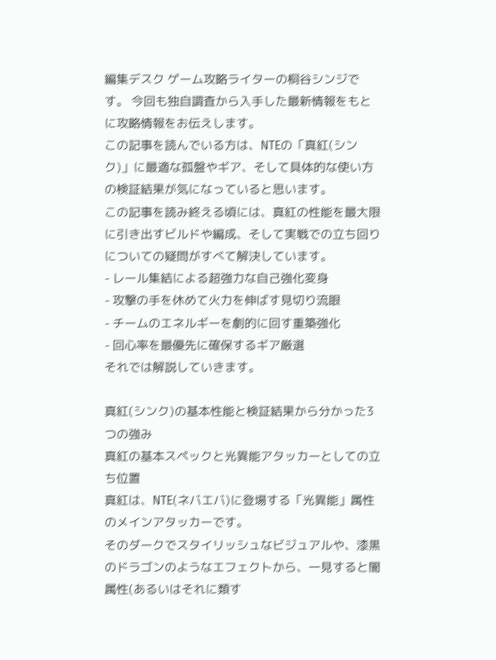編集デスク ゲーム攻略ライターの桐谷シンジです。 今回も独自調査から入手した最新情報をもとに攻略情報をお伝えします。
この記事を読んでいる方は、NTEの「真紅(シンク)」に最適な孤盤やギア、そして具体的な使い方の検証結果が気になっていると思います。
この記事を読み終える頃には、真紅の性能を最大限に引き出すビルドや編成、そして実戦での立ち回りについての疑問がすべて解決しています。
- レール集結による超強力な自己強化変身
- 攻撃の手を休めて火力を伸ばす見切り流眼
- チームのエネルギーを劇的に回す重築強化
- 回心率を最優先に確保するギア厳選
それでは解説していきます。

真紅(シンク)の基本性能と検証結果から分かった3つの強み
真紅の基本スペックと光異能アタッカーとしての立ち位置
真紅は、NTE(ネバエバ)に登場する「光異能」属性のメインアタッカーです。
そのダークでスタイリッシュなビジュアルや、漆黒のドラゴンのようなエフェクトから、一見すると闇属性(あるいはそれに類す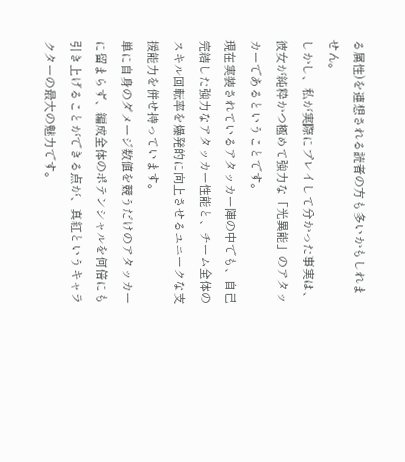る属性)を連想される読者の方も多いかもしれません。
しかし、私が実際にプレイして分かった事実は、彼女が純粋かつ極めて強力な「光異能」のアタッカーであるということです。
現在実装されているアタッカー陣の中でも、自己完結した強力なアタッカー性能と、チーム全体のスキル回転率を爆発的に向上させるユニークな支援能力を併せ持っています。
単に自身のダメージ数値を競うだけのアタッカーに留まらず、編成全体のポテンシャルを何倍にも引き上げることができる点が、真紅というキャラクターの最大の魅力です。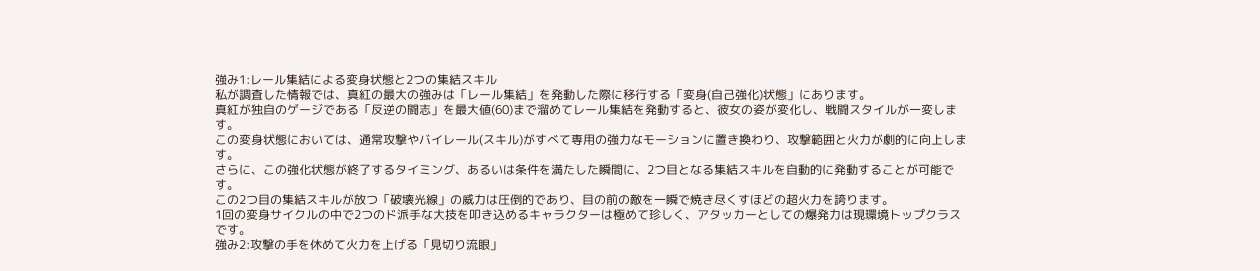強み1:レール集結による変身状態と2つの集結スキル
私が調査した情報では、真紅の最大の強みは「レール集結」を発動した際に移行する「変身(自己強化)状態」にあります。
真紅が独自のゲージである「反逆の闘志」を最大値(60)まで溜めてレール集結を発動すると、彼女の姿が変化し、戦闘スタイルが一変します。
この変身状態においては、通常攻撃やバイレール(スキル)がすべて専用の強力なモーションに置き換わり、攻撃範囲と火力が劇的に向上します。
さらに、この強化状態が終了するタイミング、あるいは条件を満たした瞬間に、2つ目となる集結スキルを自動的に発動することが可能です。
この2つ目の集結スキルが放つ「破壊光線」の威力は圧倒的であり、目の前の敵を一瞬で焼き尽くすほどの超火力を誇ります。
1回の変身サイクルの中で2つのド派手な大技を叩き込めるキャラクターは極めて珍しく、アタッカーとしての爆発力は現環境トップクラスです。
強み2:攻撃の手を休めて火力を上げる「見切り流眼」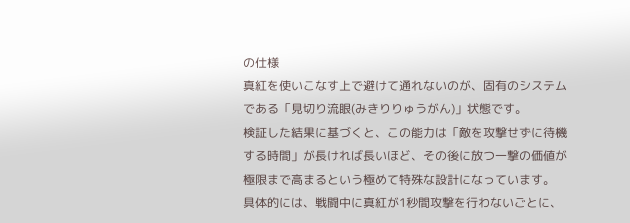の仕様
真紅を使いこなす上で避けて通れないのが、固有のシステムである「見切り流眼(みきりりゅうがん)」状態です。
検証した結果に基づくと、この能力は「敵を攻撃せずに待機する時間」が長ければ長いほど、その後に放つ一撃の価値が極限まで高まるという極めて特殊な設計になっています。
具体的には、戦闘中に真紅が1秒間攻撃を行わないごとに、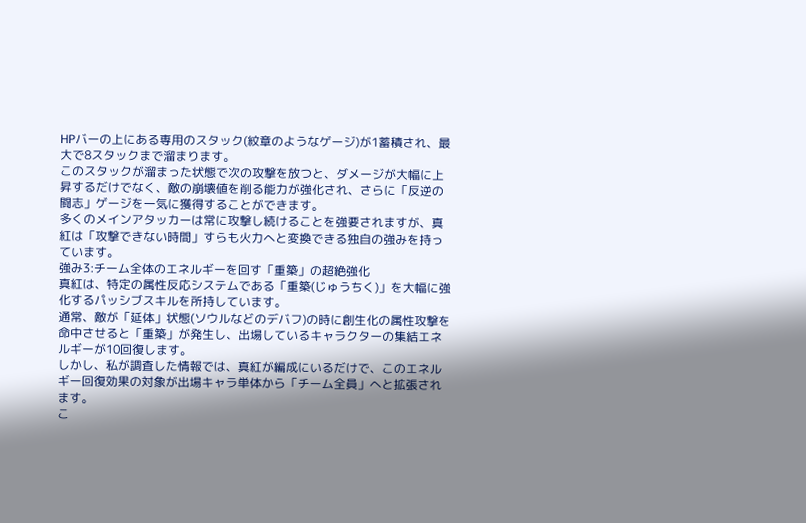HPバーの上にある専用のスタック(紋章のようなゲージ)が1蓄積され、最大で8スタックまで溜まります。
このスタックが溜まった状態で次の攻撃を放つと、ダメージが大幅に上昇するだけでなく、敵の崩壊値を削る能力が強化され、さらに「反逆の闘志」ゲージを一気に獲得することができます。
多くのメインアタッカーは常に攻撃し続けることを強要されますが、真紅は「攻撃できない時間」すらも火力へと変換できる独自の強みを持っています。
強み3:チーム全体のエネルギーを回す「重築」の超絶強化
真紅は、特定の属性反応システムである「重築(じゅうちく)」を大幅に強化するパッシブスキルを所持しています。
通常、敵が「延体」状態(ソウルなどのデバフ)の時に創生化の属性攻撃を命中させると「重築」が発生し、出場しているキャラクターの集結エネルギーが10回復します。
しかし、私が調査した情報では、真紅が編成にいるだけで、このエネルギー回復効果の対象が出場キャラ単体から「チーム全員」へと拡張されます。
こ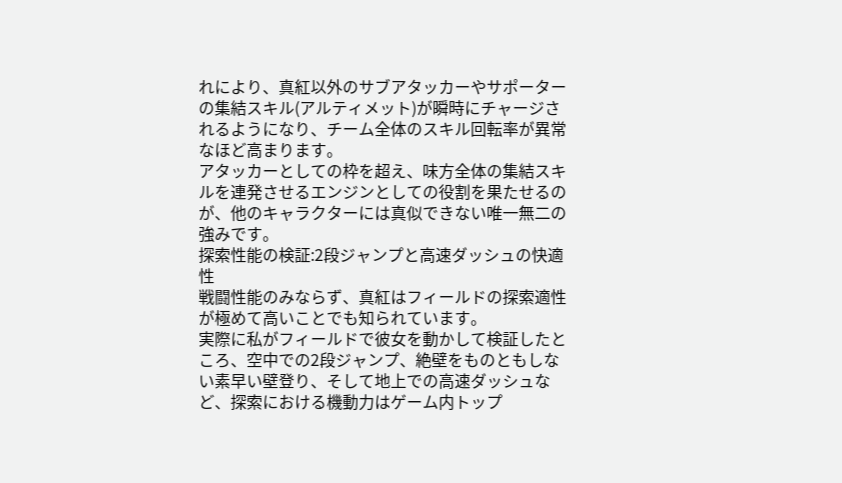れにより、真紅以外のサブアタッカーやサポーターの集結スキル(アルティメット)が瞬時にチャージされるようになり、チーム全体のスキル回転率が異常なほど高まります。
アタッカーとしての枠を超え、味方全体の集結スキルを連発させるエンジンとしての役割を果たせるのが、他のキャラクターには真似できない唯一無二の強みです。
探索性能の検証:2段ジャンプと高速ダッシュの快適性
戦闘性能のみならず、真紅はフィールドの探索適性が極めて高いことでも知られています。
実際に私がフィールドで彼女を動かして検証したところ、空中での2段ジャンプ、絶壁をものともしない素早い壁登り、そして地上での高速ダッシュなど、探索における機動力はゲーム内トップ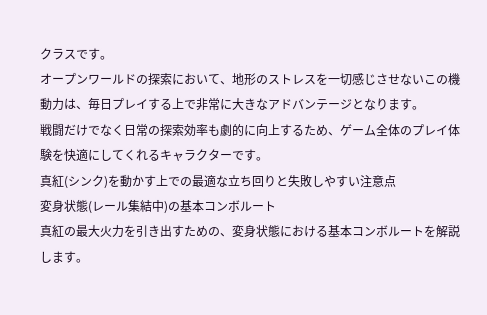クラスです。
オープンワールドの探索において、地形のストレスを一切感じさせないこの機動力は、毎日プレイする上で非常に大きなアドバンテージとなります。
戦闘だけでなく日常の探索効率も劇的に向上するため、ゲーム全体のプレイ体験を快適にしてくれるキャラクターです。
真紅(シンク)を動かす上での最適な立ち回りと失敗しやすい注意点
変身状態(レール集結中)の基本コンボルート
真紅の最大火力を引き出すための、変身状態における基本コンボルートを解説します。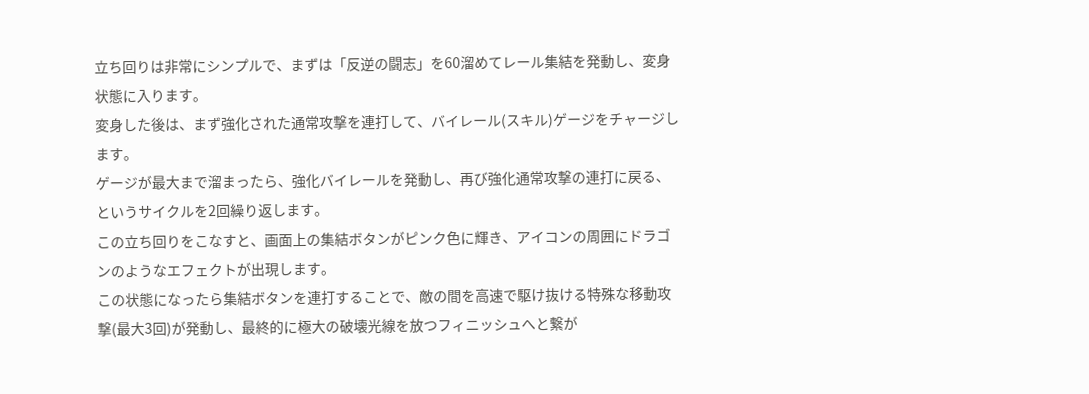立ち回りは非常にシンプルで、まずは「反逆の闘志」を60溜めてレール集結を発動し、変身状態に入ります。
変身した後は、まず強化された通常攻撃を連打して、バイレール(スキル)ゲージをチャージします。
ゲージが最大まで溜まったら、強化バイレールを発動し、再び強化通常攻撃の連打に戻る、というサイクルを2回繰り返します。
この立ち回りをこなすと、画面上の集結ボタンがピンク色に輝き、アイコンの周囲にドラゴンのようなエフェクトが出現します。
この状態になったら集結ボタンを連打することで、敵の間を高速で駆け抜ける特殊な移動攻撃(最大3回)が発動し、最終的に極大の破壊光線を放つフィニッシュへと繋が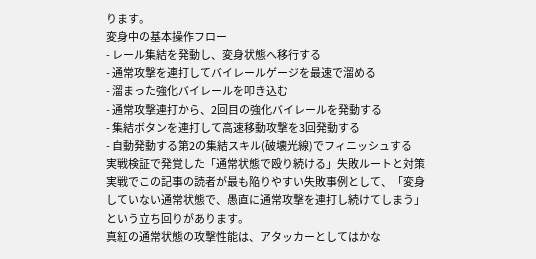ります。
変身中の基本操作フロー
- レール集結を発動し、変身状態へ移行する
- 通常攻撃を連打してバイレールゲージを最速で溜める
- 溜まった強化バイレールを叩き込む
- 通常攻撃連打から、2回目の強化バイレールを発動する
- 集結ボタンを連打して高速移動攻撃を3回発動する
- 自動発動する第2の集結スキル(破壊光線)でフィニッシュする
実戦検証で発覚した「通常状態で殴り続ける」失敗ルートと対策
実戦でこの記事の読者が最も陥りやすい失敗事例として、「変身していない通常状態で、愚直に通常攻撃を連打し続けてしまう」という立ち回りがあります。
真紅の通常状態の攻撃性能は、アタッカーとしてはかな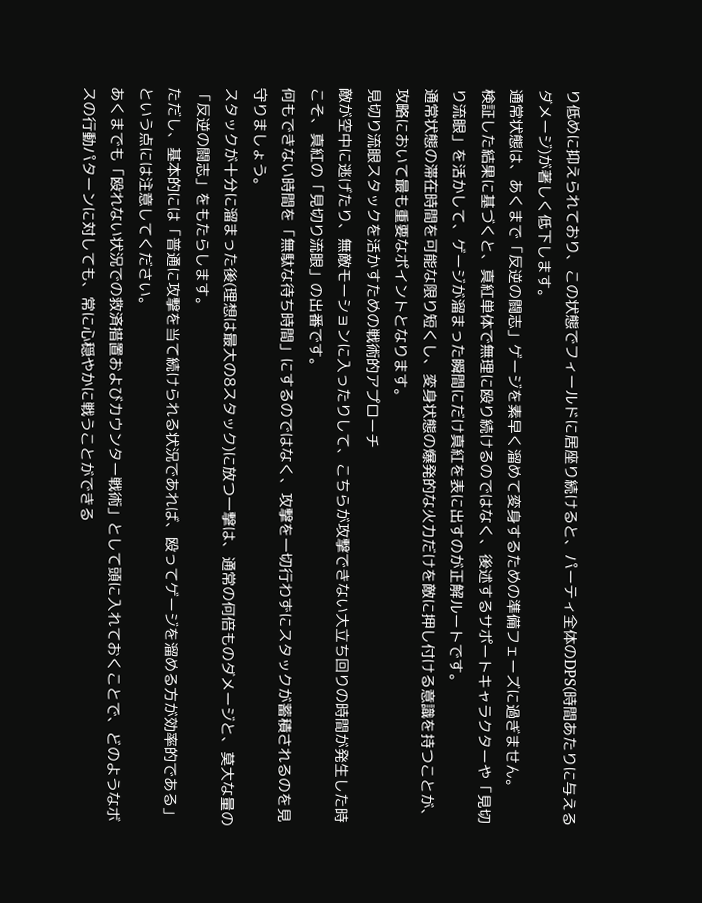り低めに抑えられており、この状態でフィールドに居座り続けると、パーティ全体のDPS(時間あたりに与えるダメージ)が著しく低下します。
通常状態は、あくまで「反逆の闘志」ゲージを素早く溜めて変身するための準備フェーズに過ぎません。
検証した結果に基づくと、真紅単体で無理に殴り続けるのではなく、後述するサポートキャラクターや「見切り流眼」を活かして、ゲージが溜まった瞬間にだけ真紅を表に出すのが正解ルートです。
通常状態の滞在時間を可能な限り短くし、変身状態の爆発的な火力だけを敵に押し付ける意識を持つことが、攻略において最も重要なポイントとなります。
見切り流眼スタックを活かすための戦術的アプローチ
敵が空中に逃げたり、無敵モーションに入ったりして、こちらが攻撃できない大立ち回りの時間が発生した時こそ、真紅の「見切り流眼」の出番です。
何もできない時間を「無駄な待ち時間」にするのではなく、攻撃を一切行わずにスタックが蓄積されるのを見守りましょう。
スタックが十分に溜まった後(理想は最大の8スタック)に放つ一撃は、通常の何倍ものダメージと、莫大な量の「反逆の闘志」をもたらします。
ただし、基本的には「普通に攻撃を当て続けられる状況であれば、殴ってゲージを溜める方が効率的である」という点には注意してください。
あくまでも「殴れない状況での救済措置およびカウンター戦術」として頭に入れておくことで、どのようなボスの行動パターンに対しても、常に心穏やかに戦うことができる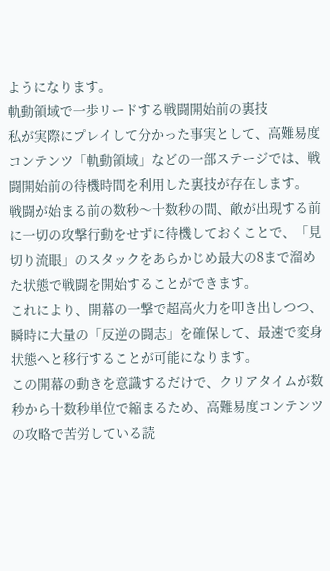ようになります。
軌動領域で一歩リードする戦闘開始前の裏技
私が実際にプレイして分かった事実として、高難易度コンテンツ「軌動領域」などの一部ステージでは、戦闘開始前の待機時間を利用した裏技が存在します。
戦闘が始まる前の数秒〜十数秒の間、敵が出現する前に一切の攻撃行動をせずに待機しておくことで、「見切り流眼」のスタックをあらかじめ最大の8まで溜めた状態で戦闘を開始することができます。
これにより、開幕の一撃で超高火力を叩き出しつつ、瞬時に大量の「反逆の闘志」を確保して、最速で変身状態へと移行することが可能になります。
この開幕の動きを意識するだけで、クリアタイムが数秒から十数秒単位で縮まるため、高難易度コンテンツの攻略で苦労している読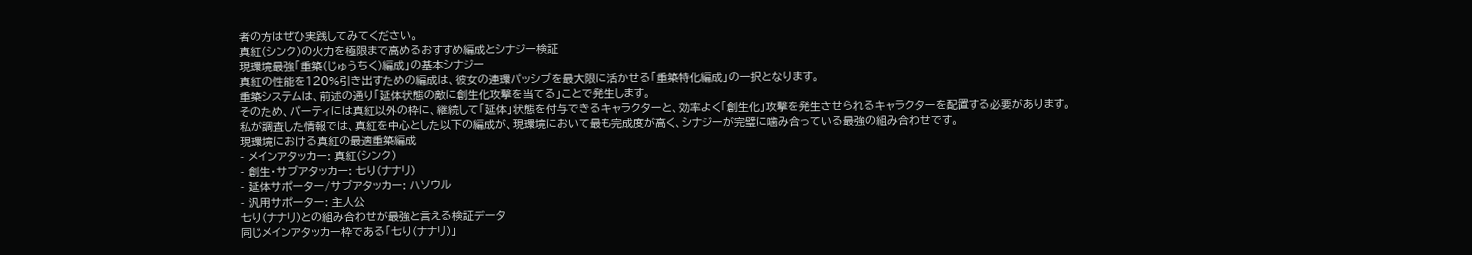者の方はぜひ実践してみてください。
真紅(シンク)の火力を極限まで高めるおすすめ編成とシナジー検証
現環境最強「重築(じゅうちく)編成」の基本シナジー
真紅の性能を120%引き出すための編成は、彼女の連環パッシブを最大限に活かせる「重築特化編成」の一択となります。
重築システムは、前述の通り「延体状態の敵に創生化攻撃を当てる」ことで発生します。
そのため、パーティには真紅以外の枠に、継続して「延体」状態を付与できるキャラクターと、効率よく「創生化」攻撃を発生させられるキャラクターを配置する必要があります。
私が調査した情報では、真紅を中心とした以下の編成が、現環境において最も完成度が高く、シナジーが完璧に噛み合っている最強の組み合わせです。
現環境における真紅の最適重築編成
- メインアタッカー: 真紅(シンク)
- 創生・サブアタッカー: 七り(ナナリ)
- 延体サポーター/サブアタッカー: ハソウル
- 汎用サポーター: 主人公
七り(ナナリ)との組み合わせが最強と言える検証データ
同じメインアタッカー枠である「七り(ナナリ)」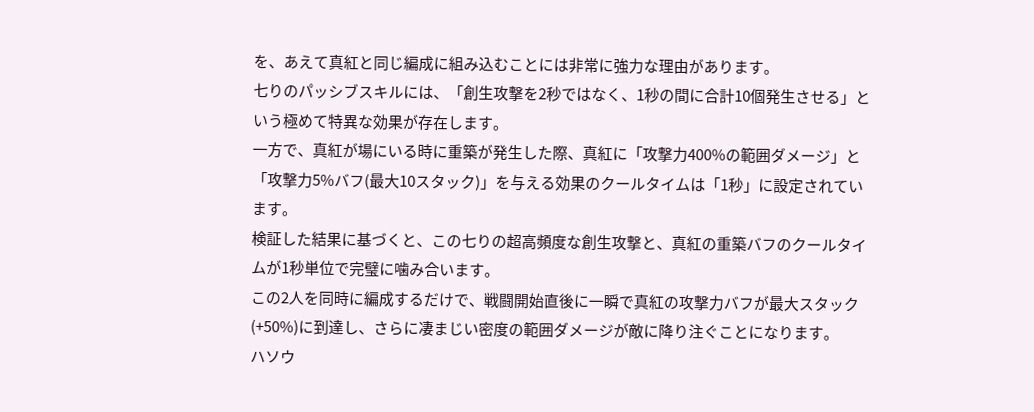を、あえて真紅と同じ編成に組み込むことには非常に強力な理由があります。
七りのパッシブスキルには、「創生攻撃を2秒ではなく、1秒の間に合計10個発生させる」という極めて特異な効果が存在します。
一方で、真紅が場にいる時に重築が発生した際、真紅に「攻撃力400%の範囲ダメージ」と「攻撃力5%バフ(最大10スタック)」を与える効果のクールタイムは「1秒」に設定されています。
検証した結果に基づくと、この七りの超高頻度な創生攻撃と、真紅の重築バフのクールタイムが1秒単位で完璧に噛み合います。
この2人を同時に編成するだけで、戦闘開始直後に一瞬で真紅の攻撃力バフが最大スタック(+50%)に到達し、さらに凄まじい密度の範囲ダメージが敵に降り注ぐことになります。
ハソウ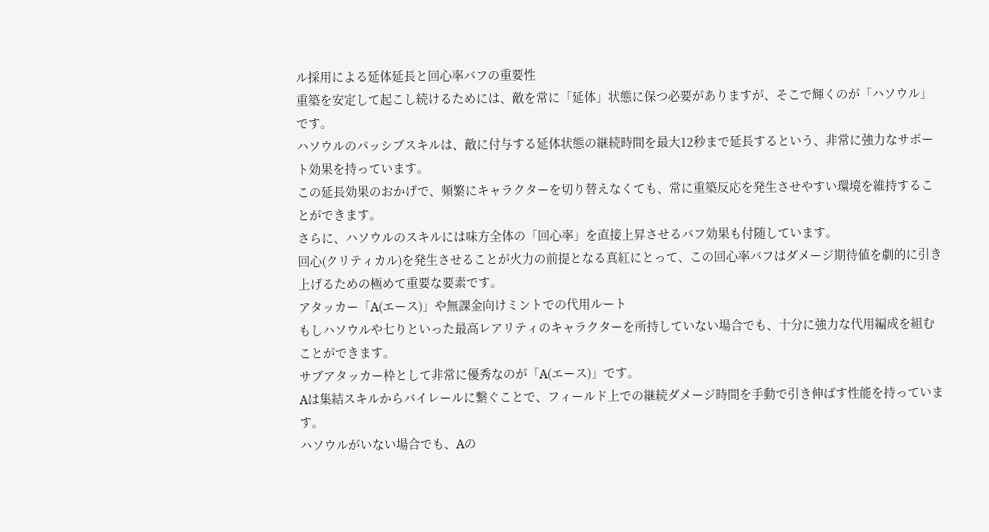ル採用による延体延長と回心率バフの重要性
重築を安定して起こし続けるためには、敵を常に「延体」状態に保つ必要がありますが、そこで輝くのが「ハソウル」です。
ハソウルのパッシブスキルは、敵に付与する延体状態の継続時間を最大12秒まで延長するという、非常に強力なサポート効果を持っています。
この延長効果のおかげで、頻繁にキャラクターを切り替えなくても、常に重築反応を発生させやすい環境を維持することができます。
さらに、ハソウルのスキルには味方全体の「回心率」を直接上昇させるバフ効果も付随しています。
回心(クリティカル)を発生させることが火力の前提となる真紅にとって、この回心率バフはダメージ期待値を劇的に引き上げるための極めて重要な要素です。
アタッカー「A(エース)」や無課金向けミントでの代用ルート
もしハソウルや七りといった最高レアリティのキャラクターを所持していない場合でも、十分に強力な代用編成を組むことができます。
サブアタッカー枠として非常に優秀なのが「A(エース)」です。
Aは集結スキルからバイレールに繋ぐことで、フィールド上での継続ダメージ時間を手動で引き伸ばす性能を持っています。
ハソウルがいない場合でも、Aの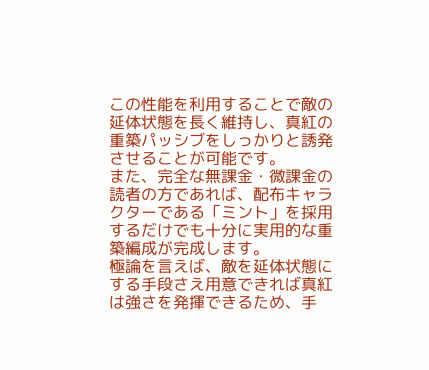この性能を利用することで敵の延体状態を長く維持し、真紅の重築パッシブをしっかりと誘発させることが可能です。
また、完全な無課金・微課金の読者の方であれば、配布キャラクターである「ミント」を採用するだけでも十分に実用的な重築編成が完成します。
極論を言えば、敵を延体状態にする手段さえ用意できれば真紅は強さを発揮できるため、手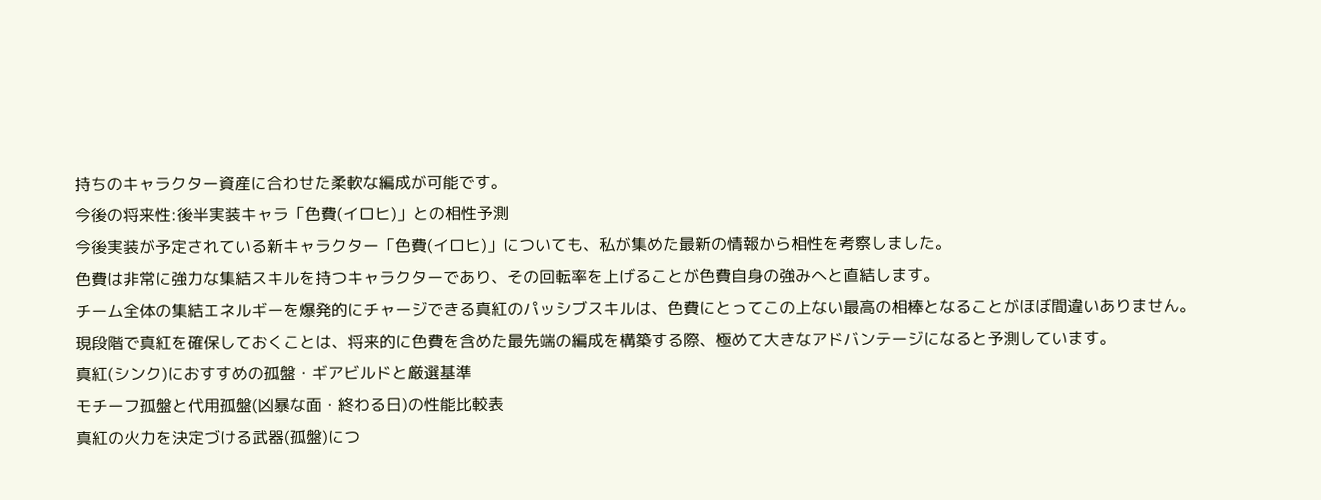持ちのキャラクター資産に合わせた柔軟な編成が可能です。
今後の将来性:後半実装キャラ「色費(イロヒ)」との相性予測
今後実装が予定されている新キャラクター「色費(イロヒ)」についても、私が集めた最新の情報から相性を考察しました。
色費は非常に強力な集結スキルを持つキャラクターであり、その回転率を上げることが色費自身の強みへと直結します。
チーム全体の集結エネルギーを爆発的にチャージできる真紅のパッシブスキルは、色費にとってこの上ない最高の相棒となることがほぼ間違いありません。
現段階で真紅を確保しておくことは、将来的に色費を含めた最先端の編成を構築する際、極めて大きなアドバンテージになると予測しています。
真紅(シンク)におすすめの孤盤・ギアビルドと厳選基準
モチーフ孤盤と代用孤盤(凶暴な面・終わる日)の性能比較表
真紅の火力を決定づける武器(孤盤)につ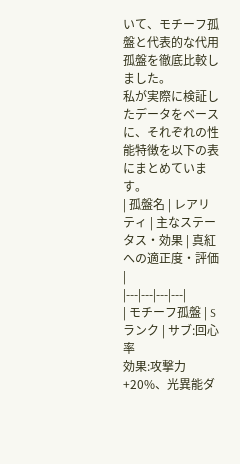いて、モチーフ孤盤と代表的な代用孤盤を徹底比較しました。
私が実際に検証したデータをベースに、それぞれの性能特徴を以下の表にまとめています。
| 孤盤名 | レアリティ | 主なステータス・効果 | 真紅への適正度・評価 |
|---|---|---|---|
| モチーフ孤盤 | Sランク | サブ:回心率
効果:攻撃力+20%、光異能ダ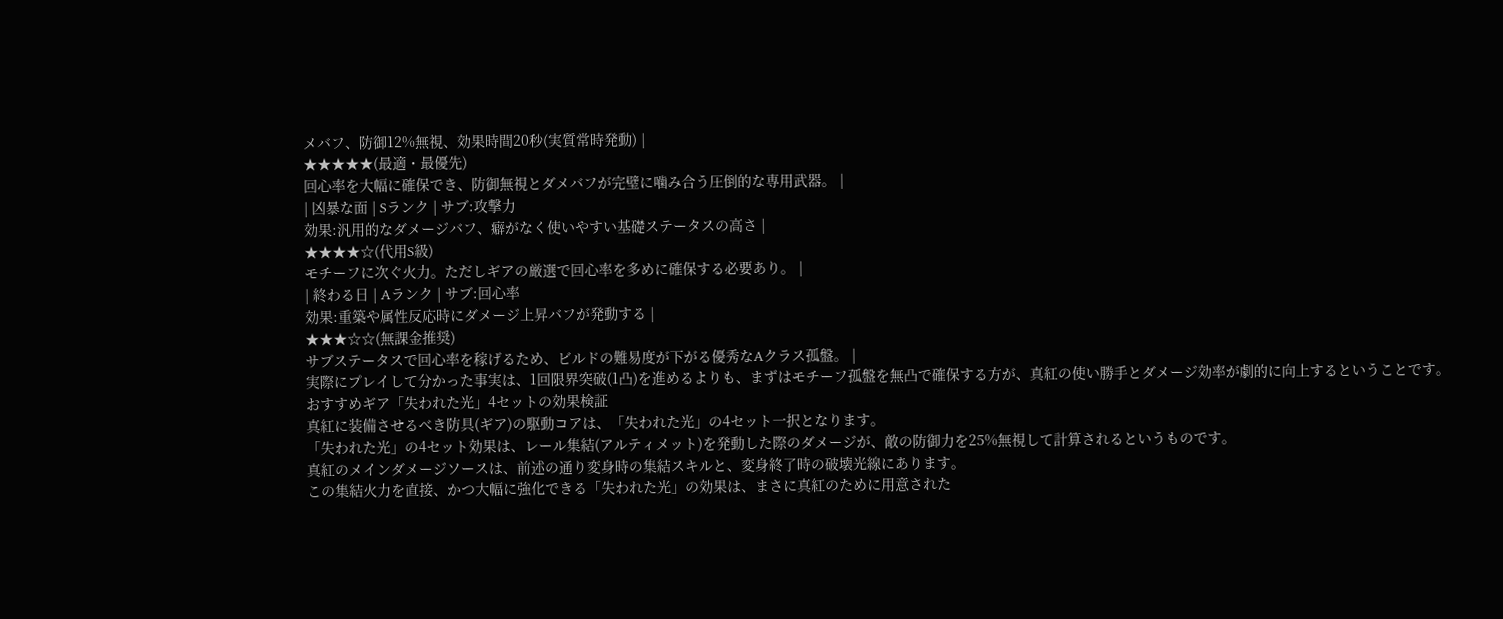メバフ、防御12%無視、効果時間20秒(実質常時発動) |
★★★★★(最適・最優先)
回心率を大幅に確保でき、防御無視とダメバフが完璧に噛み合う圧倒的な専用武器。 |
| 凶暴な面 | Sランク | サブ:攻撃力
効果:汎用的なダメージバフ、癖がなく使いやすい基礎ステータスの高さ |
★★★★☆(代用S級)
モチーフに次ぐ火力。ただしギアの厳選で回心率を多めに確保する必要あり。 |
| 終わる日 | Aランク | サブ:回心率
効果:重築や属性反応時にダメージ上昇バフが発動する |
★★★☆☆(無課金推奨)
サブステータスで回心率を稼げるため、ビルドの難易度が下がる優秀なAクラス孤盤。 |
実際にプレイして分かった事実は、1回限界突破(1凸)を進めるよりも、まずはモチーフ孤盤を無凸で確保する方が、真紅の使い勝手とダメージ効率が劇的に向上するということです。
おすすめギア「失われた光」4セットの効果検証
真紅に装備させるべき防具(ギア)の駆動コアは、「失われた光」の4セット一択となります。
「失われた光」の4セット効果は、レール集結(アルティメット)を発動した際のダメージが、敵の防御力を25%無視して計算されるというものです。
真紅のメインダメージソースは、前述の通り変身時の集結スキルと、変身終了時の破壊光線にあります。
この集結火力を直接、かつ大幅に強化できる「失われた光」の効果は、まさに真紅のために用意された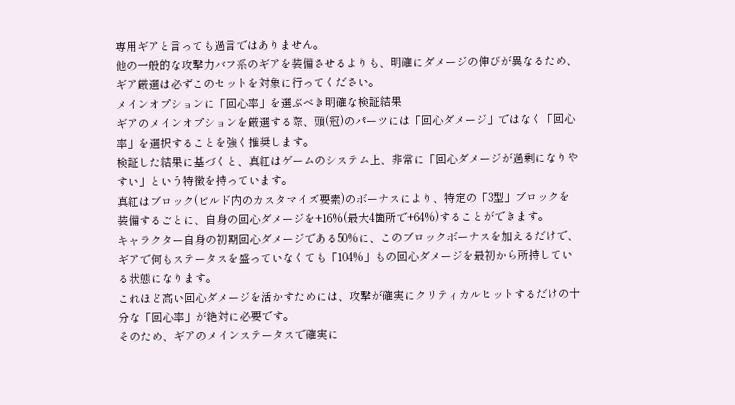専用ギアと言っても過言ではありません。
他の一般的な攻撃力バフ系のギアを装備させるよりも、明確にダメージの伸びが異なるため、ギア厳選は必ずこのセットを対象に行ってください。
メインオプションに「回心率」を選ぶべき明確な検証結果
ギアのメインオプションを厳選する際、頭(冠)のパーツには「回心ダメージ」ではなく「回心率」を選択することを強く推奨します。
検証した結果に基づくと、真紅はゲームのシステム上、非常に「回心ダメージが過剰になりやすい」という特徴を持っています。
真紅はブロック(ビルド内のカスタマイズ要素)のボーナスにより、特定の「3型」ブロックを装備するごとに、自身の回心ダメージを+16%(最大4箇所で+64%)することができます。
キャラクター自身の初期回心ダメージである50%に、このブロックボーナスを加えるだけで、ギアで何もステータスを盛っていなくても「104%」もの回心ダメージを最初から所持している状態になります。
これほど高い回心ダメージを活かすためには、攻撃が確実にクリティカルヒットするだけの十分な「回心率」が絶対に必要です。
そのため、ギアのメインステータスで確実に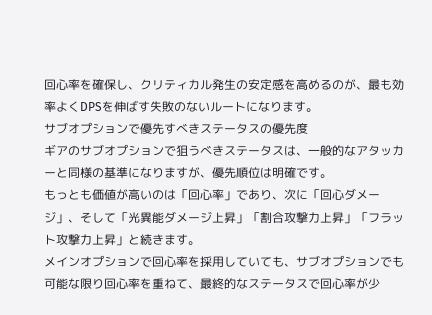回心率を確保し、クリティカル発生の安定感を高めるのが、最も効率よくDPSを伸ばす失敗のないルートになります。
サブオプションで優先すべきステータスの優先度
ギアのサブオプションで狙うべきステータスは、一般的なアタッカーと同様の基準になりますが、優先順位は明確です。
もっとも価値が高いのは「回心率」であり、次に「回心ダメージ」、そして「光異能ダメージ上昇」「割合攻撃力上昇」「フラット攻撃力上昇」と続きます。
メインオプションで回心率を採用していても、サブオプションでも可能な限り回心率を重ねて、最終的なステータスで回心率が少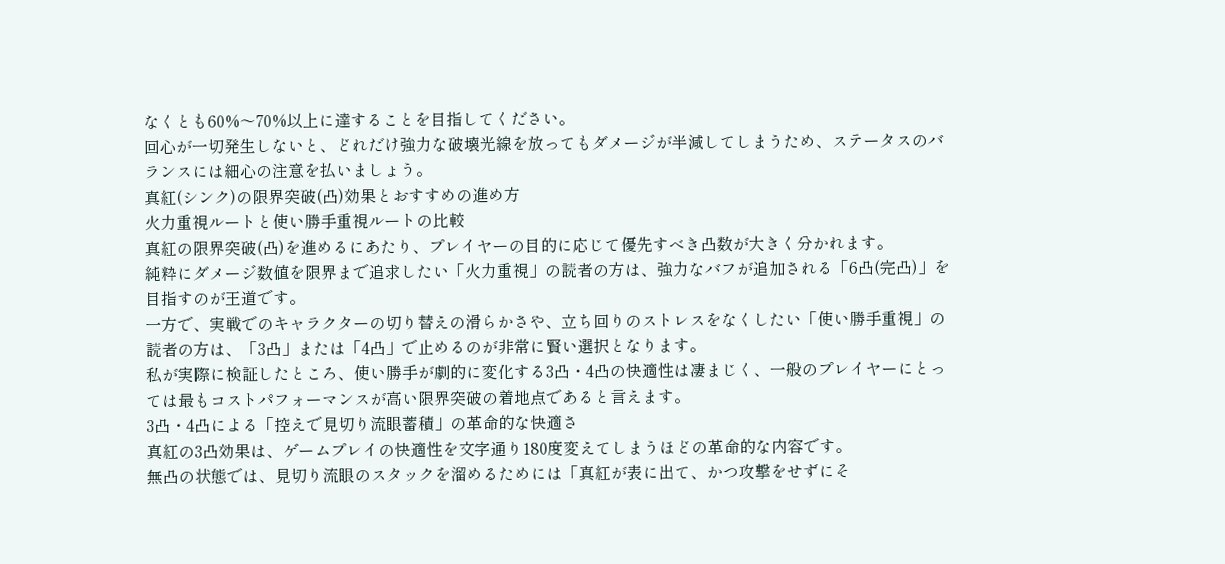なくとも60%〜70%以上に達することを目指してください。
回心が一切発生しないと、どれだけ強力な破壊光線を放ってもダメージが半減してしまうため、ステータスのバランスには細心の注意を払いましょう。
真紅(シンク)の限界突破(凸)効果とおすすめの進め方
火力重視ルートと使い勝手重視ルートの比較
真紅の限界突破(凸)を進めるにあたり、プレイヤーの目的に応じて優先すべき凸数が大きく分かれます。
純粋にダメージ数値を限界まで追求したい「火力重視」の読者の方は、強力なバフが追加される「6凸(完凸)」を目指すのが王道です。
一方で、実戦でのキャラクターの切り替えの滑らかさや、立ち回りのストレスをなくしたい「使い勝手重視」の読者の方は、「3凸」または「4凸」で止めるのが非常に賢い選択となります。
私が実際に検証したところ、使い勝手が劇的に変化する3凸・4凸の快適性は凄まじく、一般のプレイヤーにとっては最もコストパフォーマンスが高い限界突破の着地点であると言えます。
3凸・4凸による「控えで見切り流眼蓄積」の革命的な快適さ
真紅の3凸効果は、ゲームプレイの快適性を文字通り180度変えてしまうほどの革命的な内容です。
無凸の状態では、見切り流眼のスタックを溜めるためには「真紅が表に出て、かつ攻撃をせずにそ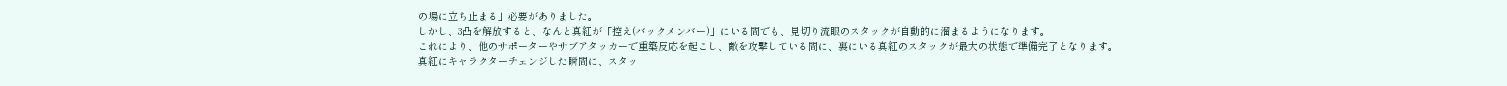の場に立ち止まる」必要がありました。
しかし、3凸を解放すると、なんと真紅が「控え(バックメンバー)」にいる間でも、見切り流眼のスタックが自動的に溜まるようになります。
これにより、他のサポーターやサブアタッカーで重築反応を起こし、敵を攻撃している間に、裏にいる真紅のスタックが最大の状態で準備完了となります。
真紅にキャラクターチェンジした瞬間に、スタッ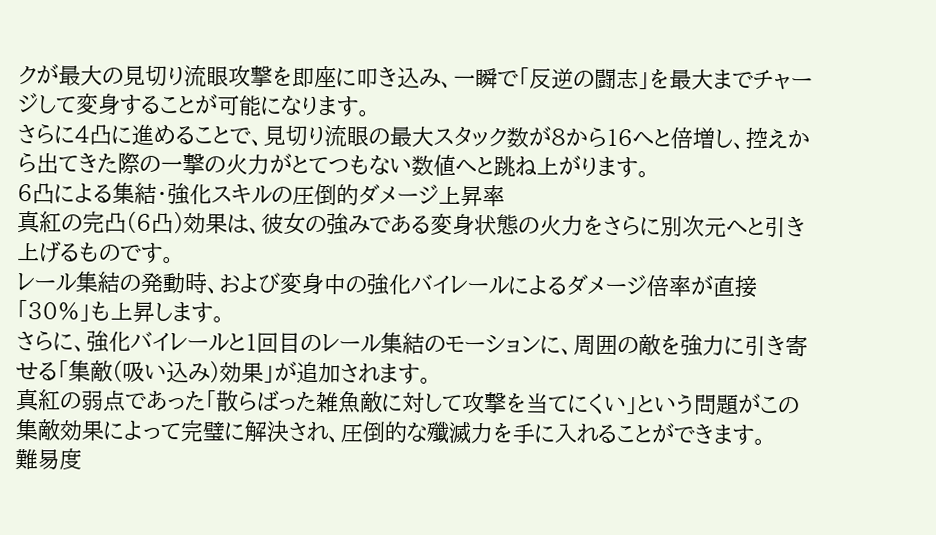クが最大の見切り流眼攻撃を即座に叩き込み、一瞬で「反逆の闘志」を最大までチャージして変身することが可能になります。
さらに4凸に進めることで、見切り流眼の最大スタック数が8から16へと倍増し、控えから出てきた際の一撃の火力がとてつもない数値へと跳ね上がります。
6凸による集結・強化スキルの圧倒的ダメージ上昇率
真紅の完凸(6凸)効果は、彼女の強みである変身状態の火力をさらに別次元へと引き上げるものです。
レール集結の発動時、および変身中の強化バイレールによるダメージ倍率が直接「30%」も上昇します。
さらに、強化バイレールと1回目のレール集結のモーションに、周囲の敵を強力に引き寄せる「集敵(吸い込み)効果」が追加されます。
真紅の弱点であった「散らばった雑魚敵に対して攻撃を当てにくい」という問題がこの集敵効果によって完璧に解決され、圧倒的な殲滅力を手に入れることができます。
難易度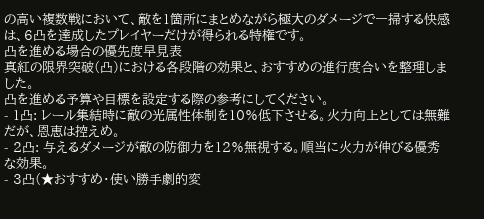の高い複数戦において、敵を1箇所にまとめながら極大のダメージで一掃する快感は、6凸を達成したプレイヤーだけが得られる特権です。
凸を進める場合の優先度早見表
真紅の限界突破(凸)における各段階の効果と、おすすめの進行度合いを整理しました。
凸を進める予算や目標を設定する際の参考にしてください。
- 1凸: レール集結時に敵の光属性体制を10%低下させる。火力向上としては無難だが、恩恵は控えめ。
- 2凸: 与えるダメージが敵の防御力を12%無視する。順当に火力が伸びる優秀な効果。
- 3凸(★おすすめ・使い勝手劇的変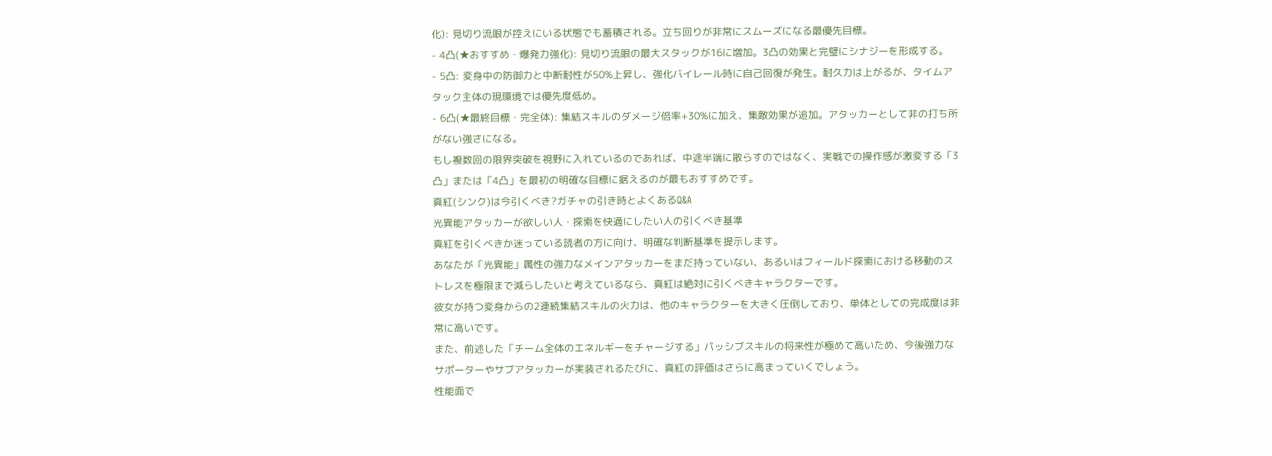化): 見切り流眼が控えにいる状態でも蓄積される。立ち回りが非常にスムーズになる最優先目標。
- 4凸(★おすすめ・爆発力強化): 見切り流眼の最大スタックが16に増加。3凸の効果と完璧にシナジーを形成する。
- 5凸: 変身中の防御力と中断耐性が50%上昇し、強化バイレール時に自己回復が発生。耐久力は上がるが、タイムアタック主体の現環境では優先度低め。
- 6凸(★最終目標・完全体): 集結スキルのダメージ倍率+30%に加え、集敵効果が追加。アタッカーとして非の打ち所がない強さになる。
もし複数回の限界突破を視野に入れているのであれば、中途半端に散らすのではなく、実戦での操作感が激変する「3凸」または「4凸」を最初の明確な目標に据えるのが最もおすすめです。
真紅(シンク)は今引くべき?ガチャの引き時とよくあるQ&A
光異能アタッカーが欲しい人・探索を快適にしたい人の引くべき基準
真紅を引くべきか迷っている読者の方に向け、明確な判断基準を提示します。
あなたが「光異能」属性の強力なメインアタッカーをまだ持っていない、あるいはフィールド探索における移動のストレスを極限まで減らしたいと考えているなら、真紅は絶対に引くべきキャラクターです。
彼女が持つ変身からの2連続集結スキルの火力は、他のキャラクターを大きく圧倒しており、単体としての完成度は非常に高いです。
また、前述した「チーム全体のエネルギーをチャージする」パッシブスキルの将来性が極めて高いため、今後強力なサポーターやサブアタッカーが実装されるたびに、真紅の評価はさらに高まっていくでしょう。
性能面で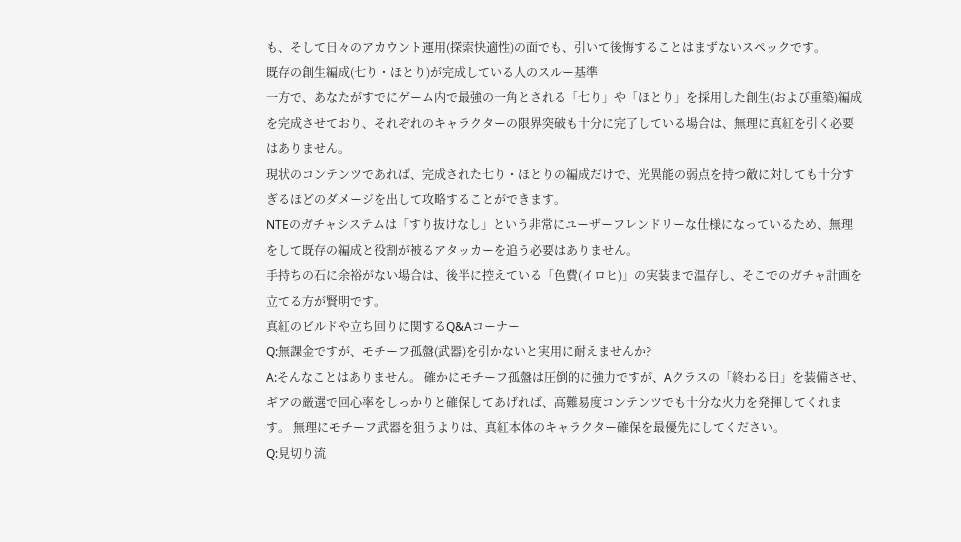も、そして日々のアカウント運用(探索快適性)の面でも、引いて後悔することはまずないスペックです。
既存の創生編成(七り・ほとり)が完成している人のスルー基準
一方で、あなたがすでにゲーム内で最強の一角とされる「七り」や「ほとり」を採用した創生(および重築)編成を完成させており、それぞれのキャラクターの限界突破も十分に完了している場合は、無理に真紅を引く必要はありません。
現状のコンテンツであれば、完成された七り・ほとりの編成だけで、光異能の弱点を持つ敵に対しても十分すぎるほどのダメージを出して攻略することができます。
NTEのガチャシステムは「すり抜けなし」という非常にユーザーフレンドリーな仕様になっているため、無理をして既存の編成と役割が被るアタッカーを追う必要はありません。
手持ちの石に余裕がない場合は、後半に控えている「色費(イロヒ)」の実装まで温存し、そこでのガチャ計画を立てる方が賢明です。
真紅のビルドや立ち回りに関するQ&Aコーナー
Q:無課金ですが、モチーフ孤盤(武器)を引かないと実用に耐えませんか?
A:そんなことはありません。 確かにモチーフ孤盤は圧倒的に強力ですが、Aクラスの「終わる日」を装備させ、ギアの厳選で回心率をしっかりと確保してあげれば、高難易度コンテンツでも十分な火力を発揮してくれます。 無理にモチーフ武器を狙うよりは、真紅本体のキャラクター確保を最優先にしてください。
Q:見切り流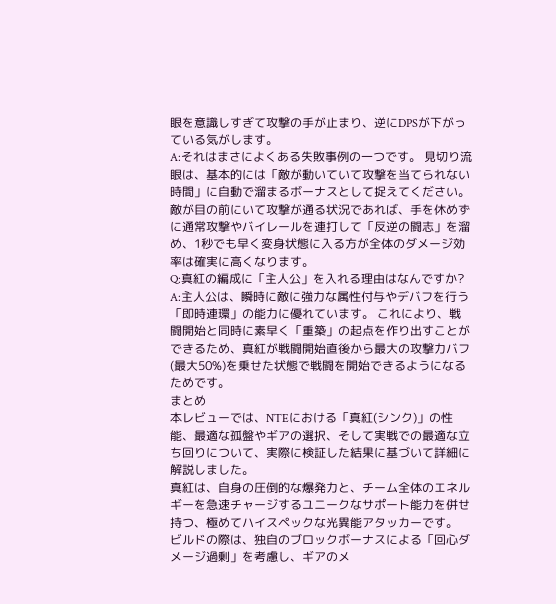眼を意識しすぎて攻撃の手が止まり、逆にDPSが下がっている気がします。
A:それはまさによくある失敗事例の一つです。 見切り流眼は、基本的には「敵が動いていて攻撃を当てられない時間」に自動で溜まるボーナスとして捉えてください。 敵が目の前にいて攻撃が通る状況であれば、手を休めずに通常攻撃やバイレールを連打して「反逆の闘志」を溜め、1秒でも早く変身状態に入る方が全体のダメージ効率は確実に高くなります。
Q:真紅の編成に「主人公」を入れる理由はなんですか?
A:主人公は、瞬時に敵に強力な属性付与やデバフを行う「即時連環」の能力に優れています。 これにより、戦闘開始と同時に素早く「重築」の起点を作り出すことができるため、真紅が戦闘開始直後から最大の攻撃力バフ(最大50%)を乗せた状態で戦闘を開始できるようになるためです。
まとめ
本レビューでは、NTEにおける「真紅(シンク)」の性能、最適な孤盤やギアの選択、そして実戦での最適な立ち回りについて、実際に検証した結果に基づいて詳細に解説しました。
真紅は、自身の圧倒的な爆発力と、チーム全体のエネルギーを急速チャージするユニークなサポート能力を併せ持つ、極めてハイスペックな光異能アタッカーです。
ビルドの際は、独自のブロックボーナスによる「回心ダメージ過剰」を考慮し、ギアのメ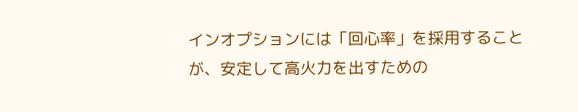インオプションには「回心率」を採用することが、安定して高火力を出すための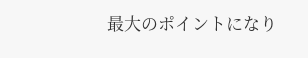最大のポイントになり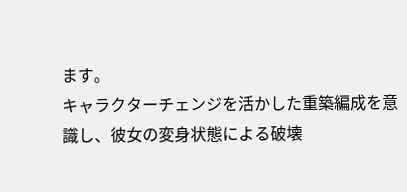ます。
キャラクターチェンジを活かした重築編成を意識し、彼女の変身状態による破壊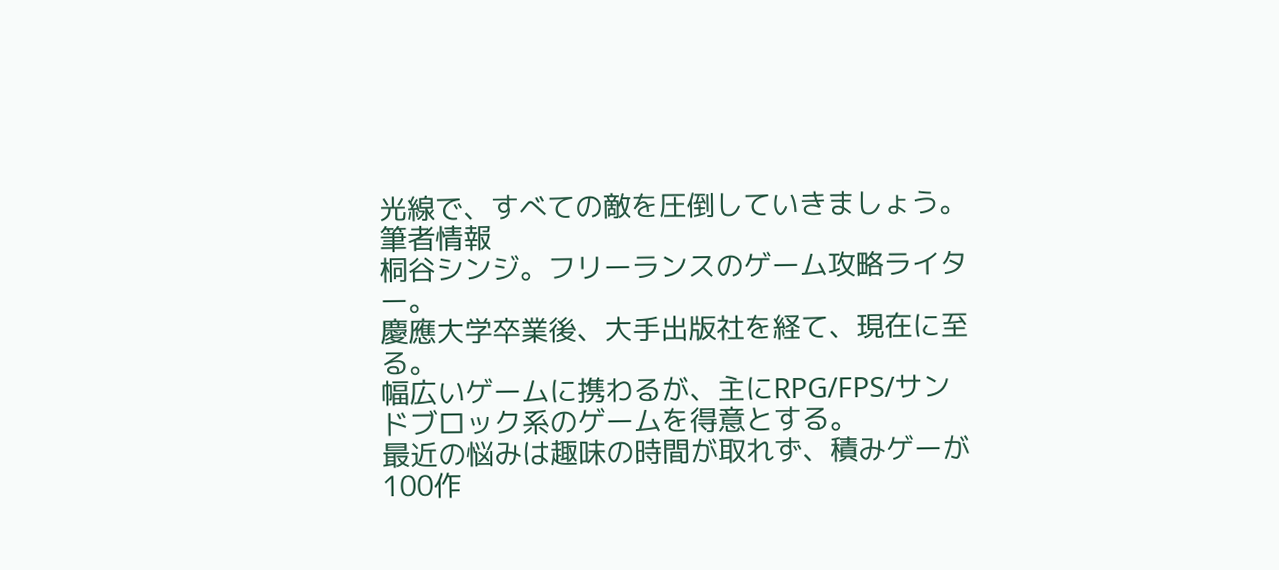光線で、すべての敵を圧倒していきましょう。
筆者情報
桐谷シンジ。フリーランスのゲーム攻略ライター。
慶應大学卒業後、大手出版社を経て、現在に至る。
幅広いゲームに携わるが、主にRPG/FPS/サンドブロック系のゲームを得意とする。
最近の悩みは趣味の時間が取れず、積みゲーが100作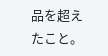品を超えたこと。